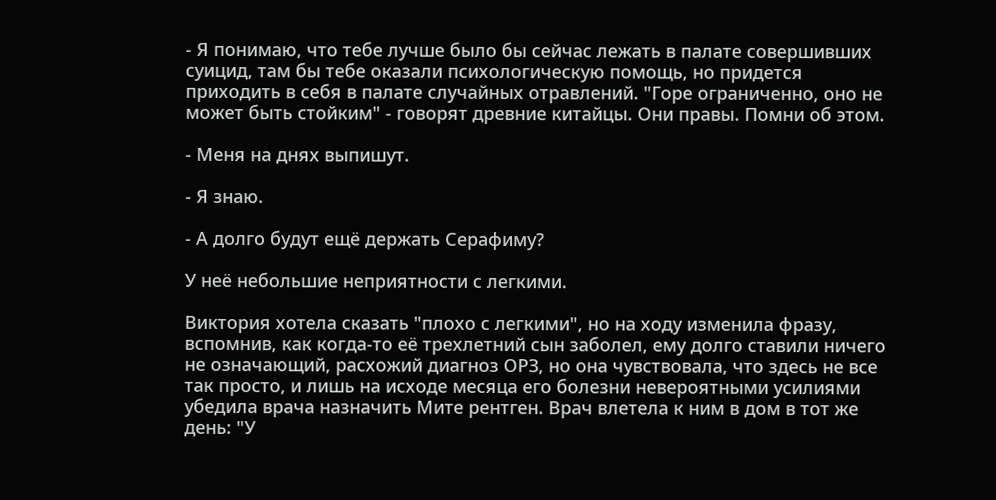- Я понимаю, что тебе лучше было бы сейчас лежать в палате совершивших суицид, там бы тебе оказали психологическую помощь, но придется приходить в себя в палате случайных отравлений. "Горе ограниченно, оно не может быть стойким" - говорят древние китайцы. Они правы. Помни об этом.

- Меня на днях выпишут.

- Я знаю.

- А долго будут ещё держать Серафиму?

У неё небольшие неприятности с легкими.

Виктория хотела сказать "плохо с легкими", но на ходу изменила фразу, вспомнив, как когда-то её трехлетний сын заболел, ему долго ставили ничего не означающий, расхожий диагноз ОРЗ, но она чувствовала, что здесь не все так просто, и лишь на исходе месяца его болезни невероятными усилиями убедила врача назначить Мите рентген. Врач влетела к ним в дом в тот же день: "У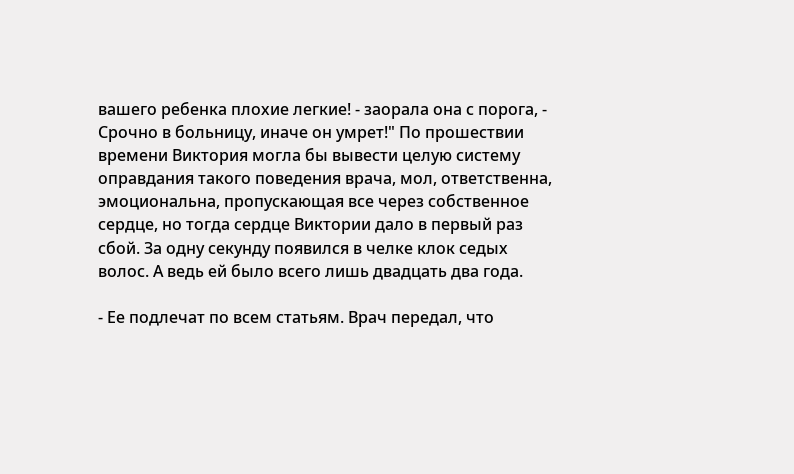вашего ребенка плохие легкие! - заорала она с порога, - Срочно в больницу, иначе он умрет!" По прошествии времени Виктория могла бы вывести целую систему оправдания такого поведения врача, мол, ответственна, эмоциональна, пропускающая все через собственное сердце, но тогда сердце Виктории дало в первый раз сбой. За одну секунду появился в челке клок седых волос. А ведь ей было всего лишь двадцать два года.

- Ее подлечат по всем статьям. Врач передал, что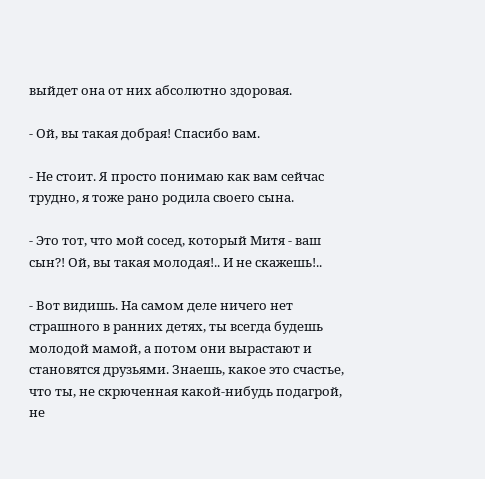выйдет она от них абсолютно здоровая.

- Ой, вы такая добрая! Спасибо вам.

- Не стоит. Я просто понимаю как вам сейчас трудно, я тоже рано родила своего сына.

- Это тот, что мой сосед, который Митя - ваш сын?! Ой, вы такая молодая!.. И не скажешь!..

- Вот видишь. На самом деле ничего нет страшного в ранних детях, ты всегда будешь молодой мамой, а потом они вырастают и становятся друзьями. Знаешь, какое это счастье, что ты, не скрюченная какой-нибудь подагрой, не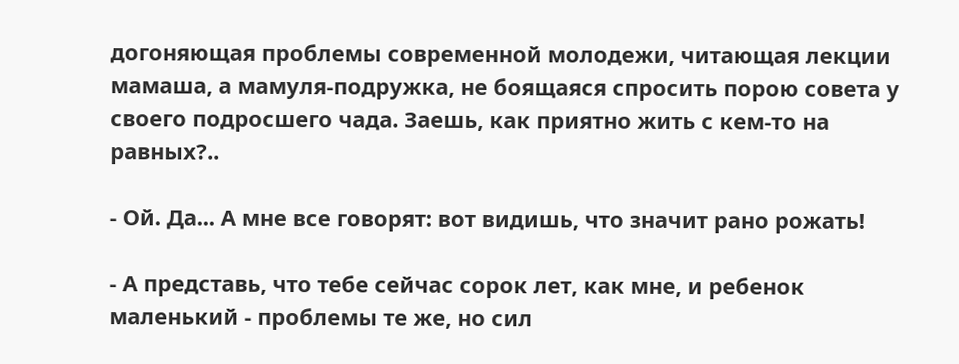догоняющая проблемы современной молодежи, читающая лекции мамаша, а мамуля-подружка, не боящаяся спросить порою совета у своего подросшего чада. Заешь, как приятно жить с кем-то на равных?..

- Ой. Да... А мне все говорят: вот видишь, что значит рано рожать!

- А представь, что тебе сейчас сорок лет, как мне, и ребенок маленький - проблемы те же, но сил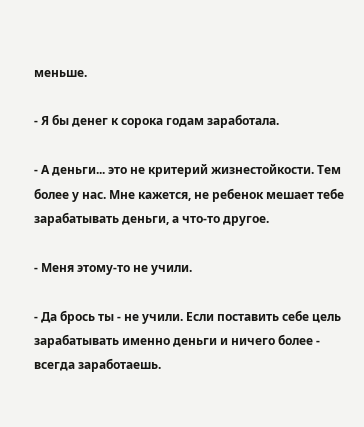меньше.

- Я бы денег к сорока годам заработала.

- А деньги... это не критерий жизнестойкости. Тем более у нас. Мне кажется, не ребенок мешает тебе зарабатывать деньги, а что-то другое.

- Меня этому-то не учили.

- Да брось ты - не учили. Если поставить себе цель зарабатывать именно деньги и ничего более - всегда заработаешь.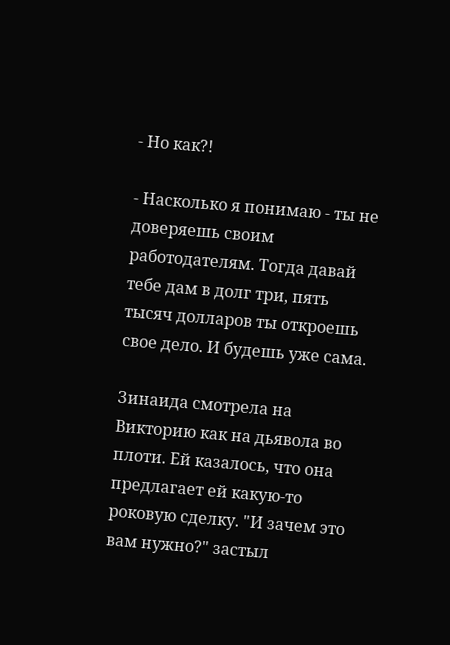- Но как?!

- Насколько я понимаю - ты не доверяешь своим работодателям. Тогда давай тебе дам в долг три, пять тысяч долларов ты откроешь свое дело. И будешь уже сама.

Зинаида смотрела на Викторию как на дьявола во плоти. Ей казалось, что она предлагает ей какую-то роковую сделку. "И зачем это вам нужно?" застыл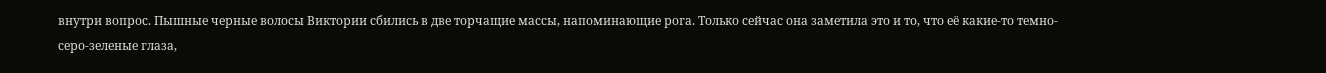внутри вопрос. Пышные черные волосы Виктории сбились в две торчащие массы, напоминающие рога. Только сейчас она заметила это и то, что её какие-то темно-серо-зеленые глаза,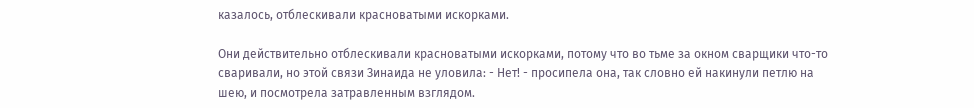казалось, отблескивали красноватыми искорками.

Они действительно отблескивали красноватыми искорками, потому что во тьме за окном сварщики что-то сваривали, но этой связи Зинаида не уловила: - Нет! - просипела она, так словно ей накинули петлю на шею, и посмотрела затравленным взглядом.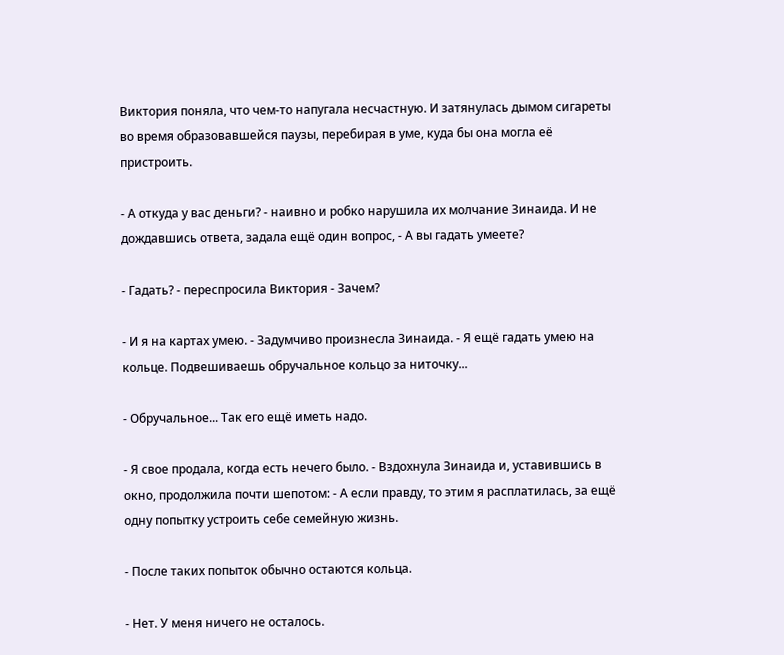Виктория поняла, что чем-то напугала несчастную. И затянулась дымом сигареты во время образовавшейся паузы, перебирая в уме, куда бы она могла её пристроить.

- А откуда у вас деньги? - наивно и робко нарушила их молчание Зинаида. И не дождавшись ответа, задала ещё один вопрос, - А вы гадать умеете?

- Гадать? - переспросила Виктория - Зачем?

- И я на картах умею. - Задумчиво произнесла Зинаида. - Я ещё гадать умею на кольце. Подвешиваешь обручальное кольцо за ниточку...

- Обручальное... Так его ещё иметь надо.

- Я свое продала, когда есть нечего было. - Вздохнула Зинаида и, уставившись в окно, продолжила почти шепотом: - А если правду, то этим я расплатилась, за ещё одну попытку устроить себе семейную жизнь.

- После таких попыток обычно остаются кольца.

- Нет. У меня ничего не осталось.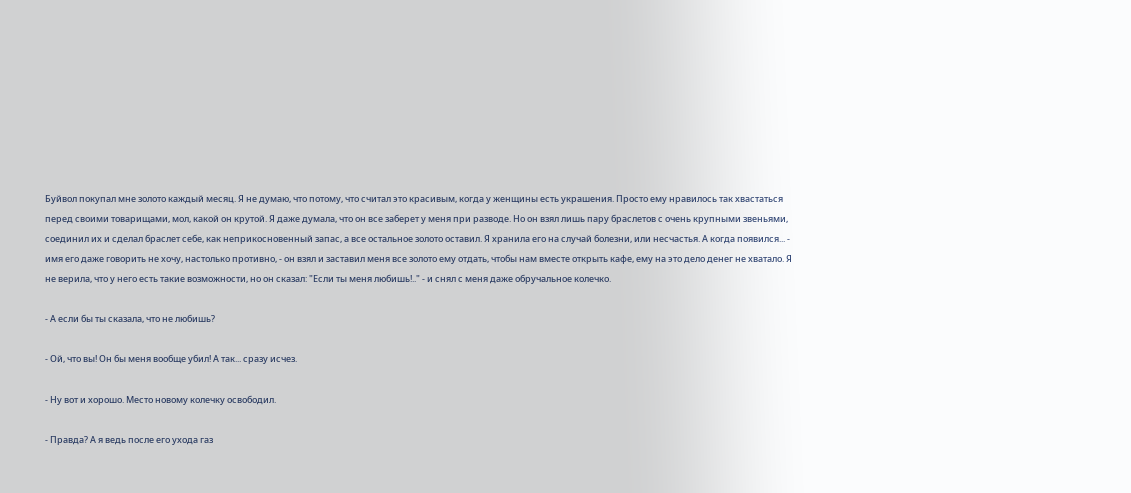Буйвол покупал мне золото каждый месяц. Я не думаю, что потому, что считал это красивым, когда у женщины есть украшения. Просто ему нравилось так хвастаться перед своими товарищами, мол, какой он крутой. Я даже думала, что он все заберет у меня при разводе. Но он взял лишь пару браслетов с очень крупными звеньями, соединил их и сделал браслет себе, как неприкосновенный запас, а все остальное золото оставил. Я хранила его на случай болезни, или несчастья. А когда появился... - имя его даже говорить не хочу, настолько противно, - он взял и заставил меня все золото ему отдать, чтобы нам вместе открыть кафе, ему на это дело денег не хватало. Я не верила, что у него есть такие возможности, но он сказал: "Если ты меня любишь!.." - и снял с меня даже обручальное колечко.

- А если бы ты сказала, что не любишь?

- Ой, что вы! Он бы меня вообще убил! А так... сразу исчез.

- Ну вот и хорошо. Место новому колечку освободил.

- Правда? А я ведь после его ухода газ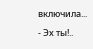включила...

- Эх ты!..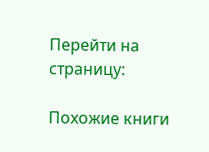Перейти на страницу:

Похожие книги